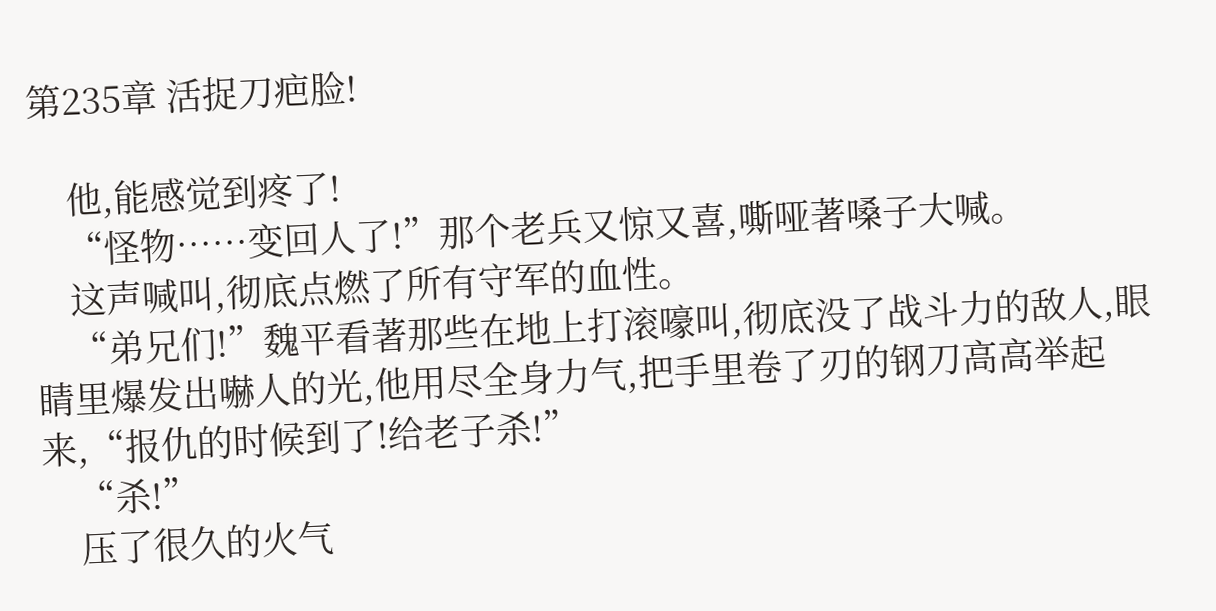第235章 活捉刀疤脸!

    他,能感觉到疼了!
    “怪物……变回人了!”那个老兵又惊又喜,嘶哑著嗓子大喊。
    这声喊叫,彻底点燃了所有守军的血性。
    “弟兄们!”魏平看著那些在地上打滚嚎叫,彻底没了战斗力的敌人,眼睛里爆发出嚇人的光,他用尽全身力气,把手里卷了刃的钢刀高高举起来,“报仇的时候到了!给老子杀!”
    “杀!”
    压了很久的火气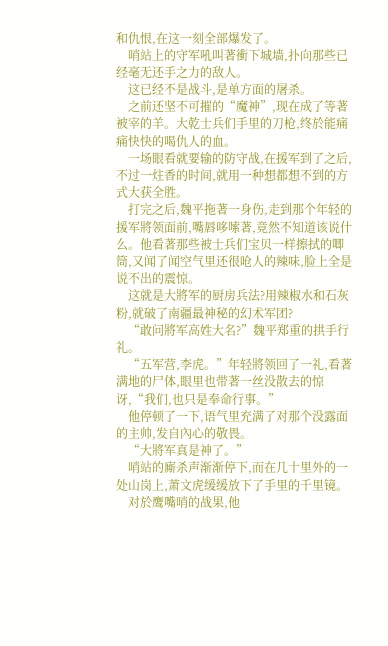和仇恨,在这一刻全部爆发了。
    哨站上的守军吼叫著衝下城墙,扑向那些已经毫无还手之力的敌人。
    这已经不是战斗,是单方面的屠杀。
    之前还坚不可摧的“魔神”,现在成了等著被宰的羊。大乾士兵们手里的刀枪,终於能痛痛快快的喝仇人的血。
    一场眼看就要输的防守战,在援军到了之后,不过一炷香的时间,就用一种想都想不到的方式大获全胜。
    打完之后,魏平拖著一身伤,走到那个年轻的援军將领面前,嘴唇哆嗦著,竟然不知道该说什么。他看著那些被士兵们宝贝一样擦拭的唧筒,又闻了闻空气里还很呛人的辣味,脸上全是说不出的震惊。
    这就是大將军的厨房兵法?用辣椒水和石灰粉,就破了南疆最神秘的幻术军团?
    “敢问將军高姓大名?”魏平郑重的拱手行礼。
    “五军营,李虎。”年轻將领回了一礼,看著满地的尸体,眼里也带著一丝没散去的惊讶,“我们,也只是奉命行事。”
    他停顿了一下,语气里充满了对那个没露面的主帅,发自內心的敬畏。
    “大將军真是神了。”
    哨站的廝杀声渐渐停下,而在几十里外的一处山岗上,萧文虎缓缓放下了手里的千里镜。
    对於鹰嘴哨的战果,他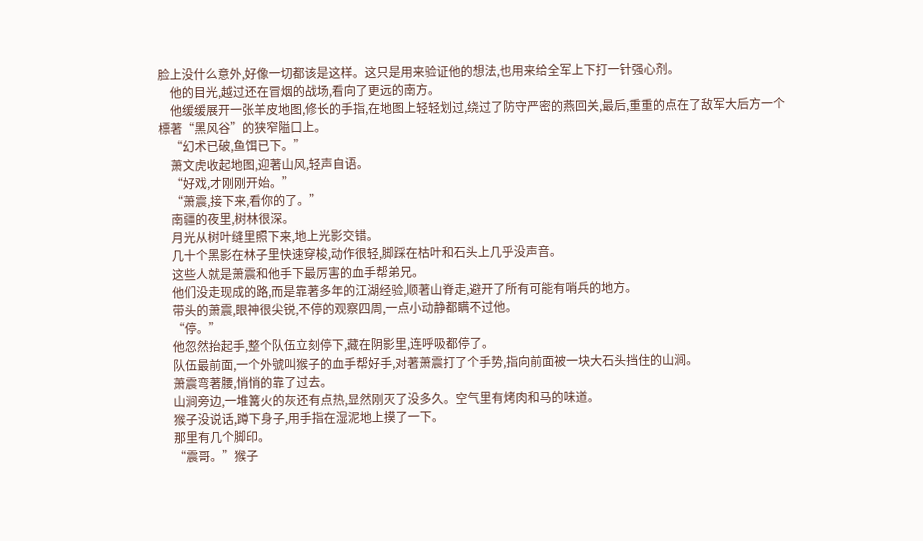脸上没什么意外,好像一切都该是这样。这只是用来验证他的想法,也用来给全军上下打一针强心剂。
    他的目光,越过还在冒烟的战场,看向了更远的南方。
    他缓缓展开一张羊皮地图,修长的手指,在地图上轻轻划过,绕过了防守严密的燕回关,最后,重重的点在了敌军大后方一个標著“黑风谷”的狭窄隘口上。
    “幻术已破,鱼饵已下。”
    萧文虎收起地图,迎著山风,轻声自语。
    “好戏,才刚刚开始。”
    “萧震,接下来,看你的了。”
    南疆的夜里,树林很深。
    月光从树叶缝里照下来,地上光影交错。
    几十个黑影在林子里快速穿梭,动作很轻,脚踩在枯叶和石头上几乎没声音。
    这些人就是萧震和他手下最厉害的血手帮弟兄。
    他们没走现成的路,而是靠著多年的江湖经验,顺著山脊走,避开了所有可能有哨兵的地方。
    带头的萧震,眼神很尖锐,不停的观察四周,一点小动静都瞒不过他。
    “停。”
    他忽然抬起手,整个队伍立刻停下,藏在阴影里,连呼吸都停了。
    队伍最前面,一个外號叫猴子的血手帮好手,对著萧震打了个手势,指向前面被一块大石头挡住的山涧。
    萧震弯著腰,悄悄的靠了过去。
    山涧旁边,一堆篝火的灰还有点热,显然刚灭了没多久。空气里有烤肉和马的味道。
    猴子没说话,蹲下身子,用手指在湿泥地上摸了一下。
    那里有几个脚印。
    “震哥。”猴子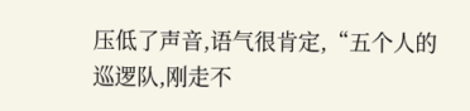压低了声音,语气很肯定,“五个人的巡逻队,刚走不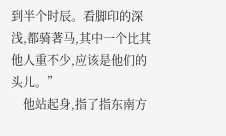到半个时辰。看脚印的深浅,都骑著马,其中一个比其他人重不少,应该是他们的头儿。”
    他站起身,指了指东南方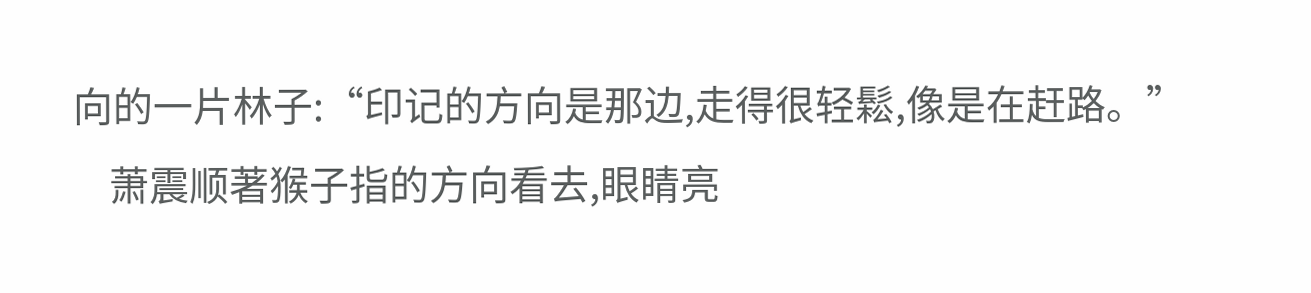向的一片林子:“印记的方向是那边,走得很轻鬆,像是在赶路。”
    萧震顺著猴子指的方向看去,眼睛亮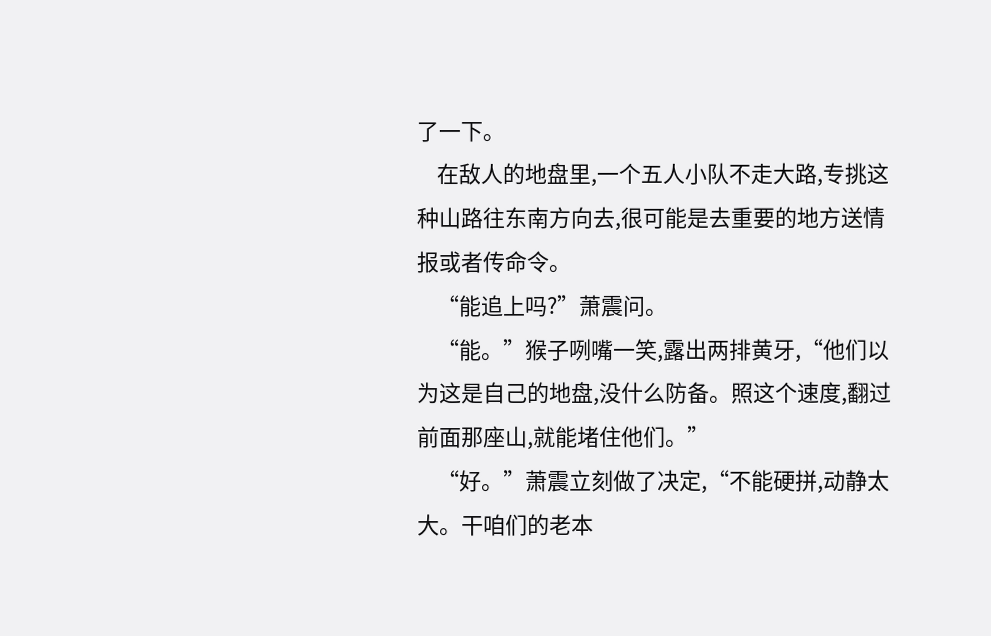了一下。
    在敌人的地盘里,一个五人小队不走大路,专挑这种山路往东南方向去,很可能是去重要的地方送情报或者传命令。
    “能追上吗?”萧震问。
    “能。”猴子咧嘴一笑,露出两排黄牙,“他们以为这是自己的地盘,没什么防备。照这个速度,翻过前面那座山,就能堵住他们。”
    “好。”萧震立刻做了决定,“不能硬拼,动静太大。干咱们的老本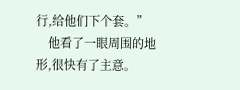行,给他们下个套。”
    他看了一眼周围的地形,很快有了主意。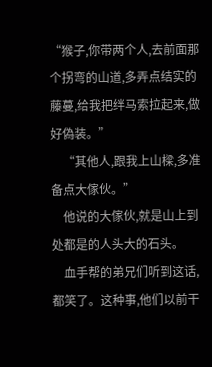“猴子,你带两个人,去前面那个拐弯的山道,多弄点结实的藤蔓,给我把绊马索拉起来,做好偽装。”
    “其他人,跟我上山樑,多准备点大傢伙。”
    他说的大傢伙,就是山上到处都是的人头大的石头。
    血手帮的弟兄们听到这话,都笑了。这种事,他们以前干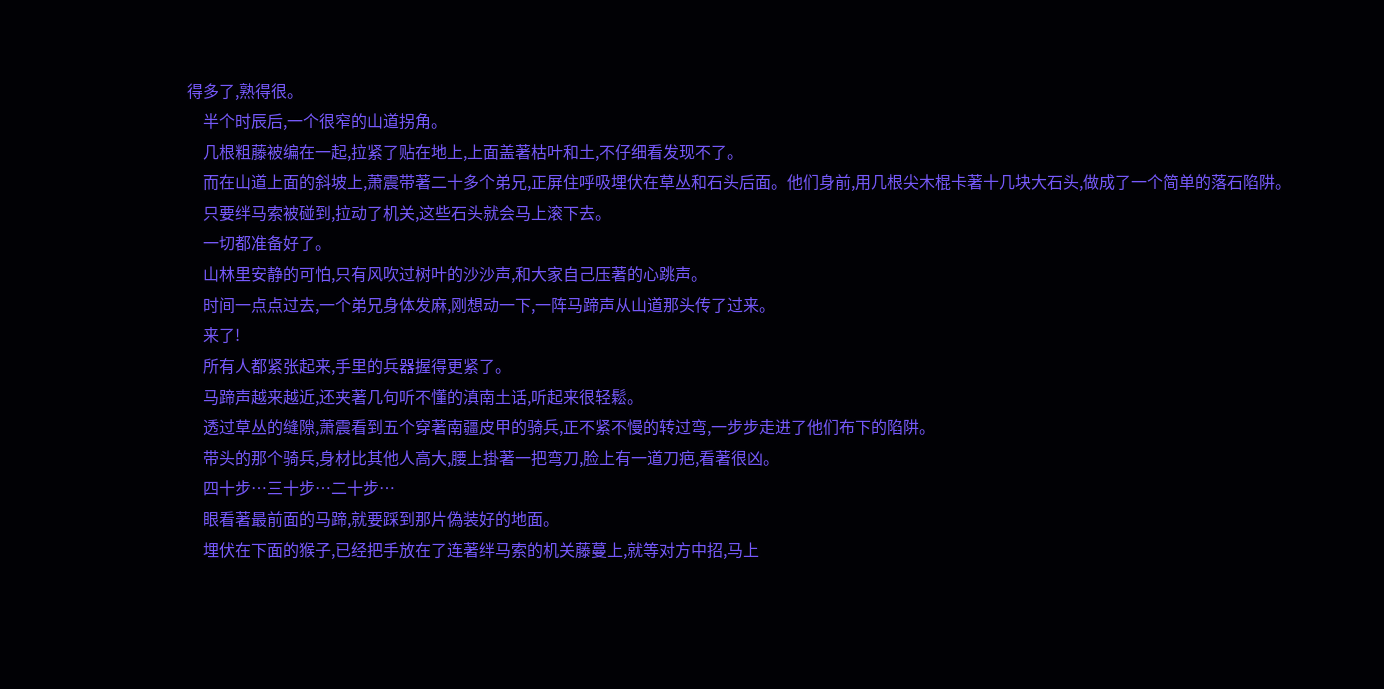得多了,熟得很。
    半个时辰后,一个很窄的山道拐角。
    几根粗藤被编在一起,拉紧了贴在地上,上面盖著枯叶和土,不仔细看发现不了。
    而在山道上面的斜坡上,萧震带著二十多个弟兄,正屏住呼吸埋伏在草丛和石头后面。他们身前,用几根尖木棍卡著十几块大石头,做成了一个简单的落石陷阱。
    只要绊马索被碰到,拉动了机关,这些石头就会马上滚下去。
    一切都准备好了。
    山林里安静的可怕,只有风吹过树叶的沙沙声,和大家自己压著的心跳声。
    时间一点点过去,一个弟兄身体发麻,刚想动一下,一阵马蹄声从山道那头传了过来。
    来了!
    所有人都紧张起来,手里的兵器握得更紧了。
    马蹄声越来越近,还夹著几句听不懂的滇南土话,听起来很轻鬆。
    透过草丛的缝隙,萧震看到五个穿著南疆皮甲的骑兵,正不紧不慢的转过弯,一步步走进了他们布下的陷阱。
    带头的那个骑兵,身材比其他人高大,腰上掛著一把弯刀,脸上有一道刀疤,看著很凶。
    四十步…三十步…二十步…
    眼看著最前面的马蹄,就要踩到那片偽装好的地面。
    埋伏在下面的猴子,已经把手放在了连著绊马索的机关藤蔓上,就等对方中招,马上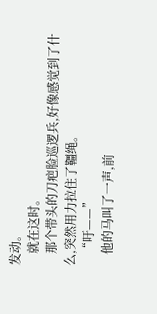发动。
    就在这时。
    那个带头的刀疤脸巡逻兵,好像感觉到了什么,突然用力拉住了韁绳。
    “吁——”
    他的马叫了一声,前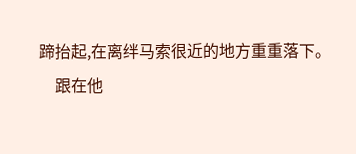蹄抬起,在离绊马索很近的地方重重落下。
    跟在他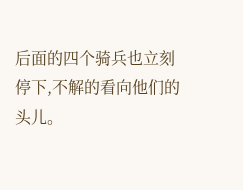后面的四个骑兵也立刻停下,不解的看向他们的头儿。